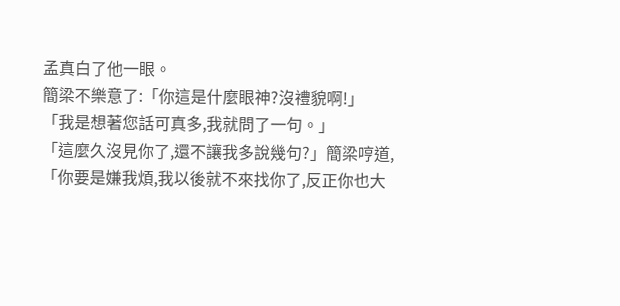孟真白了他一眼。
簡梁不樂意了:「你這是什麼眼神?沒禮貌啊!」
「我是想著您話可真多,我就問了一句。」
「這麼久沒見你了,還不讓我多說幾句?」簡梁哼道,「你要是嫌我煩,我以後就不來找你了,反正你也大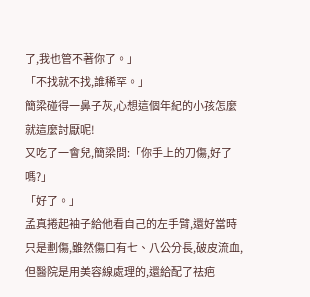了,我也管不著你了。」
「不找就不找,誰稀罕。」
簡梁碰得一鼻子灰,心想這個年紀的小孩怎麼就這麼討厭呢!
又吃了一會兒,簡梁問:「你手上的刀傷,好了嗎?」
「好了。」
孟真捲起袖子給他看自己的左手臂,還好當時只是劃傷,雖然傷口有七、八公分長,破皮流血,但醫院是用美容線處理的,還給配了祛疤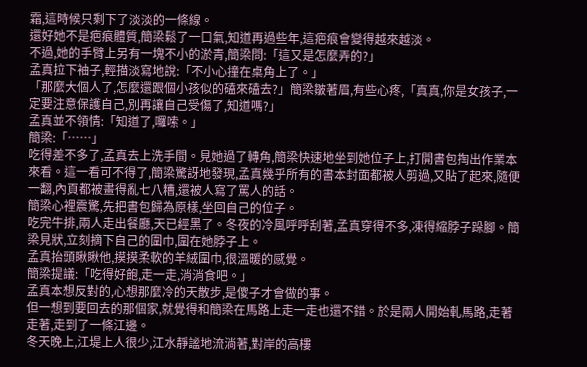霜,這時候只剩下了淡淡的一條線。
還好她不是疤痕體質,簡梁鬆了一口氣,知道再過些年,這疤痕會變得越來越淡。
不過,她的手臂上另有一塊不小的淤青,簡梁問:「這又是怎麼弄的?」
孟真拉下袖子,輕描淡寫地說:「不小心撞在桌角上了。」
「那麼大個人了,怎麼還跟個小孩似的磕來磕去?」簡梁皺著眉,有些心疼,「真真,你是女孩子,一定要注意保護自己,別再讓自己受傷了,知道嗎?」
孟真並不領情:「知道了,囉嗦。」
簡梁:「……」
吃得差不多了,孟真去上洗手間。見她過了轉角,簡梁快速地坐到她位子上,打開書包掏出作業本來看。這一看可不得了,簡梁驚訝地發現,孟真幾乎所有的書本封面都被人剪過,又貼了起來,隨便一翻,內頁都被畫得亂七八糟,還被人寫了罵人的話。
簡梁心裡震驚,先把書包歸為原樣,坐回自己的位子。
吃完牛排,兩人走出餐廳,天已經黑了。冬夜的冷風呼呼刮著,孟真穿得不多,凍得縮脖子跺腳。簡梁見狀,立刻摘下自己的圍巾,圍在她脖子上。
孟真抬頭瞅瞅他,摸摸柔軟的羊絨圍巾,很溫暖的感覺。
簡梁提議:「吃得好飽,走一走,消消食吧。」
孟真本想反對的,心想那麼冷的天散步,是傻子才會做的事。
但一想到要回去的那個家,就覺得和簡梁在馬路上走一走也還不錯。於是兩人開始軋馬路,走著走著,走到了一條江邊。
冬天晚上,江堤上人很少,江水靜謐地流淌著,對岸的高樓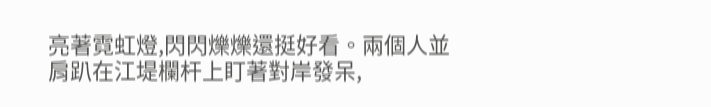亮著霓虹燈,閃閃爍爍還挺好看。兩個人並肩趴在江堤欄杆上盯著對岸發呆,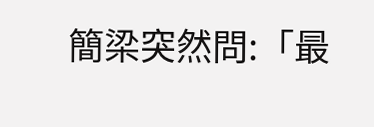簡梁突然問:「最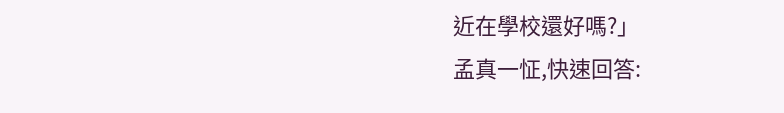近在學校還好嗎?」
孟真一怔,快速回答: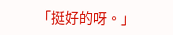「挺好的呀。」